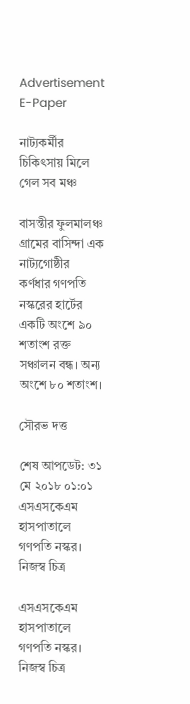Advertisement
E-Paper

নাট্যকর্মীর চিকিৎসায় মিলে গেল সব মঞ্চ

বাসন্তীর ফুলমালঞ্চ গ্রামের বাসিন্দা এক নাট্যগোষ্ঠীর কর্ণধার গণপতি নস্করের হার্টের একটি অংশে ৯০ শতাংশ রক্ত সঞ্চালন বন্ধ। অন্য অংশে ৮০ শতাংশ।

সৌরভ দত্ত

শেষ আপডেট: ৩১ মে ২০১৮ ০১:০১
এসএসকেএম হাসপাতালে গণপতি নস্কর। নিজস্ব চিত্র

এসএসকেএম হাসপাতালে গণপতি নস্কর। নিজস্ব চিত্র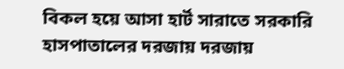বিকল হয়ে আসা হার্ট সারাতে সরকারি হাসপাতালের দরজায় দরজায়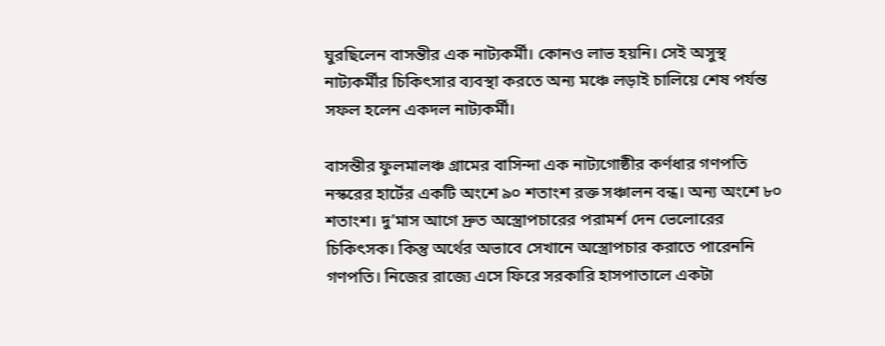ঘুরছিলেন বাসন্তীর এক নাট্যকর্মী। কোনও লাভ হয়নি। সেই অসুস্থ নাট্যকর্মীর চিকিৎসার ব্যবস্থা করতে অন্য মঞ্চে লড়াই চালিয়ে শেষ পর্যন্ত সফল হলেন একদল নাট্যকর্মী।

বাসন্তীর ফুলমালঞ্চ গ্রামের বাসিন্দা এক নাট্যগোষ্ঠীর কর্ণধার গণপতি নস্করের হার্টের একটি অংশে ৯০ শতাংশ রক্ত সঞ্চালন বন্ধ। অন্য অংশে ৮০ শতাংশ। দু’মাস আগে দ্রুত অস্ত্রোপচারের পরামর্শ দেন ভেলোরের চিকিৎসক। কিন্তু অর্থের অভাবে সেখানে অস্ত্রোপচার করাতে পারেননি গণপতি। নিজের রাজ্যে এসে ফিরে সরকারি হাসপাতালে একটা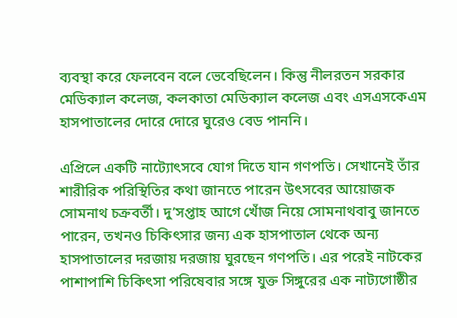ব্যবস্থা করে ফেলবেন বলে ভেবেছিলেন। কিন্তু নীলরতন সরকার মেডিক্যাল কলেজ, কলকাতা মেডিক্যাল কলেজ এবং এসএসকেএম হাসপাতালের দোরে দোরে ঘুরেও বেড পাননি।

এপ্রিলে একটি নাট্যোৎসবে যোগ দিতে যান গণপতি। সেখানেই তাঁর শারীরিক পরিস্থিতির কথা জানতে পারেন উৎসবের আয়োজক সোমনাথ চক্রবর্তী। দু’সপ্তাহ আগে খোঁজ নিয়ে সোমনাথবাবু জানতে পারেন, তখনও চিকিৎসার জন্য এক হাসপাতাল থেকে অন্য হাসপাতালের দরজায় দরজায় ঘুরছেন গণপতি। এর পরেই নাটকের পাশাপাশি চিকিৎসা পরিষেবার সঙ্গে যুক্ত সিঙ্গুরের এক নাট্যগোষ্ঠীর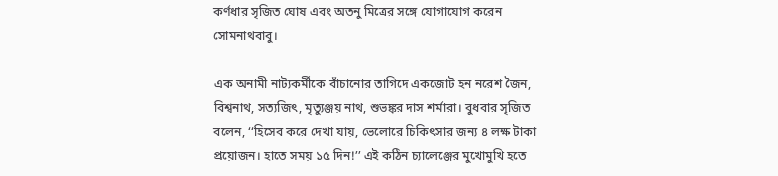কর্ণধার সৃজিত ঘোষ এবং অতনু মিত্রের সঙ্গে যোগাযোগ করেন সোমনাথবাবু।

এক অনামী নাট্যকর্মীকে বাঁচানোর তাগিদে একজোট হন নরেশ জৈন, বিশ্বনাথ, সত্যজিৎ, মৃত্যুঞ্জয় নাথ, শুভঙ্কর দাস শর্মারা। বুধবার সৃজিত বলেন, ‘‘হিসেব করে দেখা যায়, ভেলোরে চিকিৎসার জন্য ৪ লক্ষ টাকা প্রয়োজন। হাতে সময় ১৫ দিন!’’ এই কঠিন চ্যালেঞ্জের মুখোমুখি হতে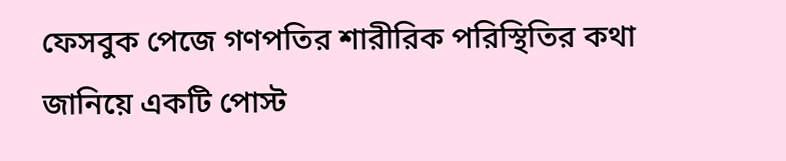ফেসবুক পেজে গণপতির শারীরিক পরিস্থিতির কথা জানিয়ে একটি পোস্ট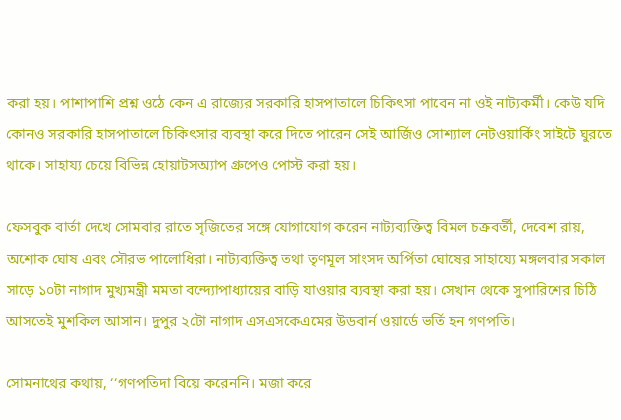করা হয়। পাশাপাশি প্রশ্ন ওঠে কেন এ রাজ্যের সরকারি হাসপাতালে চিকিৎসা পাবেন না ওই নাট্যকর্মী। কেউ যদি কোনও সরকারি হাসপাতালে চিকিৎসার ব্যবস্থা করে দিতে পারেন সেই আর্জিও সোশ্যাল নেটওয়ার্কিং সাইটে ঘুরতে থাকে। সাহায্য চেয়ে বিভিন্ন হোয়াটসঅ্যাপ গ্রুপেও পোস্ট করা হয়।

ফেসবুক বার্তা দেখে সোমবার রাতে সৃজিতের সঙ্গে যোগাযোগ করেন নাট্যব্যক্তিত্ব বিমল চক্রবর্তী, দেবেশ রায়, অশোক ঘোষ এবং সৌরভ পালোধিরা। নাট্যব্যক্তিত্ব তথা তৃণমূল সাংসদ অর্পিতা ঘোষের সাহায্যে মঙ্গলবার সকাল সাড়ে ১০টা নাগাদ মুখ্যমন্ত্রী মমতা বন্দ্যোপাধ্যায়ের বাড়ি যাওয়ার ব্যবস্থা করা হয়। সেখান থেকে সুপারিশের চিঠি আসতেই মুশকিল আসান। দুপুর ২টো নাগাদ এসএসকেএমের উডবার্ন ওয়ার্ডে ভর্তি হন গণপতি।

সোমনাথের কথায়, ‘‘গণপতিদা বিয়ে করেননি। মজা করে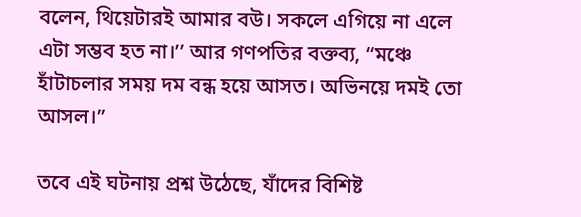বলেন, থিয়েটারই আমার বউ। সকলে এগিয়ে না এলে এটা সম্ভব হত না।’’ আর গণপতির বক্তব্য, ‘‘মঞ্চে হাঁটাচলার সময় দম বন্ধ হয়ে আসত। অভিনয়ে দমই তো আসল।’’

তবে এই ঘটনায় প্রশ্ন উঠেছে, যাঁদের বিশিষ্ট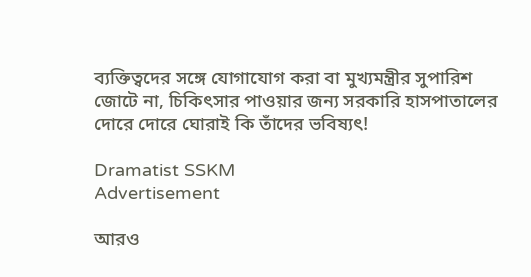ব্যক্তিত্বদের সঙ্গে যোগাযোগ করা বা মুখ্যমন্ত্রীর সুপারিশ জোটে না, চিকিৎসার পাওয়ার জন্য সরকারি হাসপাতালের দোরে দোরে ঘোরাই কি তাঁদের ভবিষ্যৎ!

Dramatist SSKM
Advertisement

আরও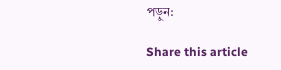পড়ুন:

Share this article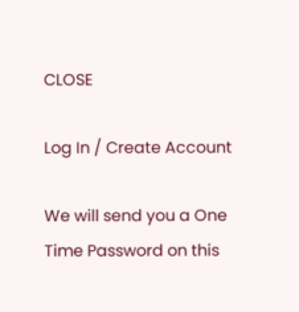CLOSE

Log In / Create Account

We will send you a One Time Password on this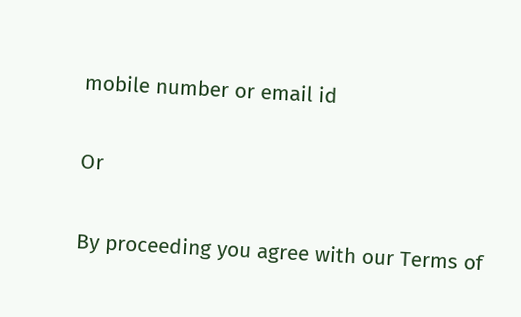mobile number or email id

Or

By proceeding you agree with our Terms of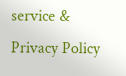service & Privacy Policy